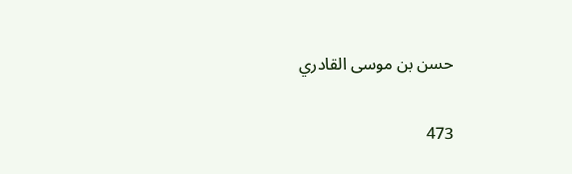حسن بن موسى القادري

473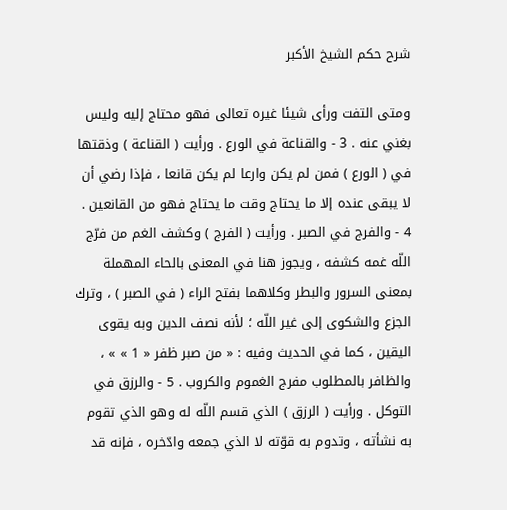شرح حكم الشيخ الأكبر

ومتى التفت ورأى شيئا غيره تعالى فهو محتاج إليه وليس بغني عنه . 3 - والقناعة في الورع . ورأيت ( القناعة ) وذقتها في ( الورع ) فمن لم يكن وارعا لم يكن قانعا ، فإذا رضي أن لا يبقى عنده إلا ما يحتاج وقت ما يحتاج فهو من القانعين . 4 - والفرج في الصبر . ورأيت ( الفرج ) وكشف الغم من فرّج اللّه غمه كشفه ، ويجوز هنا في المعنى بالحاء المهملة بمعنى السرور والبطر وكلاهما بفتح الراء ( في الصبر ) ، وترك الجزع والشكوى إلى غير اللّه ؛ لأنه نصف الدين وبه يقوى اليقين ، كما في الحديث وفيه : « من صبر ظفر « 1 » » ، والظافر بالمطلوب مفرج الغموم والكروب . 5 - والرزق في التوكل . ورأيت ( الرزق ) الذي قسم اللّه له وهو الذي تقوم به نشأته ، وتدوم به قوّته لا الذي جمعه وادّخره ، فإنه قد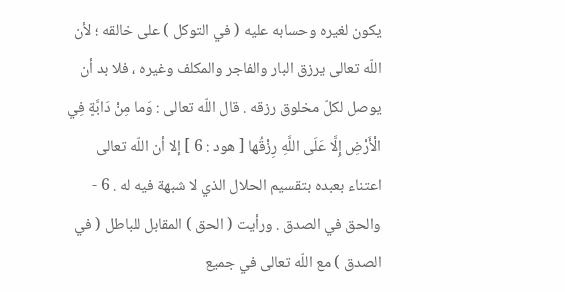يكون لغيره وحسابه عليه ( في التوكل ) على خالقه ؛ لأن اللّه تعالى يرزق البار والفاجر والمكلف وغيره ، فلا بد أن يوصل لكلّ مخلوق رزقه . قال اللّه تعالى : وَما مِنْ دَابَّةٍ فِي الْأَرْضِ إِلَّا عَلَى اللَّهِ رِزْقُها [ هود : 6 ] إلا أن اللّه تعالى اعتناء بعبده بتقسيم الحلال الذي لا شبهة فيه له . 6 - والحق في الصدق . ورأيت ( الحق ) المقابل للباطل ( في الصدق ) مع اللّه تعالى في جميع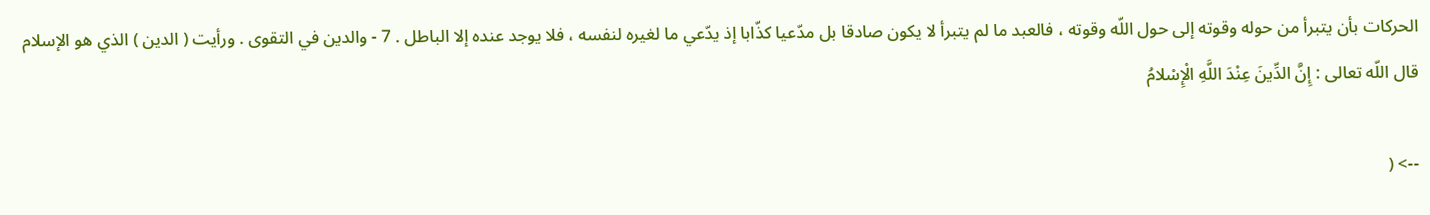الحركات بأن يتبرأ من حوله وقوته إلى حول اللّه وقوته ، فالعبد ما لم يتبرأ لا يكون صادقا بل مدّعيا كذّابا إذ يدّعي ما لغيره لنفسه ، فلا يوجد عنده إلا الباطل . 7 - والدين في التقوى . ورأيت ( الدين ) الذي هو الإسلام قال اللّه تعالى : إِنَّ الدِّينَ عِنْدَ اللَّهِ الْإِسْلامُ

--> (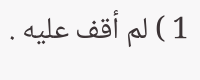1 ) لم أقف عليه .